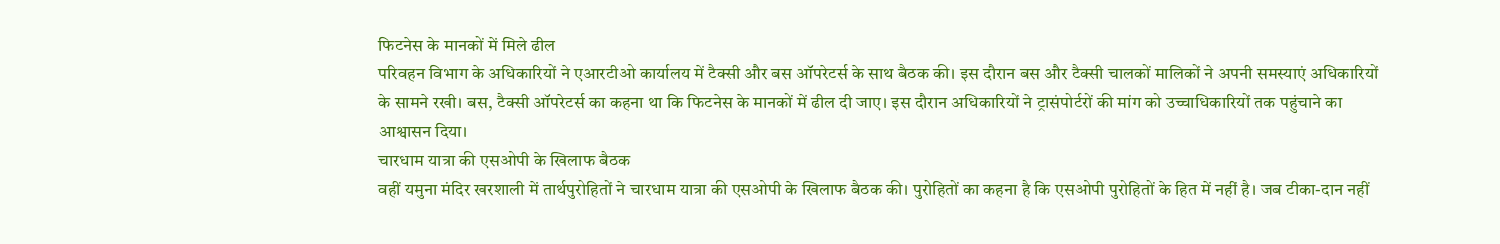फिटनेस के मानकों में मिले ढील
परिवहन विभाग के अधिकारियों ने एआरटीओ कार्यालय में टैक्सी और बस ऑपरेटर्स के साथ बैठक की। इस दौरान बस और टैक्सी चालकों मालिकों ने अपनी समस्याएं अधिकारियों के सामने रखी। बस, टैक्सी ऑपरेटर्स का कहना था कि फिटनेस के मानकों में ढील दी जाए। इस दौरान अधिकारियों ने ट्रासंपोर्टरों की मांग को उच्चाधिकारियों तक पहुंचाने का आश्वासन दिया।
चारधाम यात्रा की एसओपी के खिलाफ बैठक
वहीं यमुना मंदिर खरशाली में तार्थपुरोहितों ने चारधाम यात्रा की एसओपी के खिलाफ बैठक की। पुरोहितों का कहना है कि एसओपी पुरोहितों के हित में नहीं है। जब टीका-दान नहीं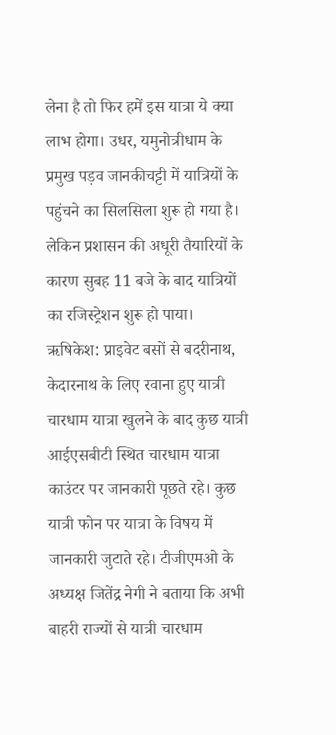लेना है तो फिर हमें इस यात्रा ये क्या लाभ होगा। उधर, यमुनोत्रीधाम के प्रमुख पड़व जानकीचट्टी में यात्रियों के पहुंचने का सिलसिला शुरू हो गया है। लेकिन प्रशासन की अधूरी तैयारियों के कारण सुबह 11 बजे के बाद यात्रियों का रजिस्ट्रेशन शुरू हो पाया।
ऋषिकेश: प्राइवेट बसों से बदरीनाथ, केदारनाथ के लिए रवाना हुए यात्री
चारधाम यात्रा खुलने के बाद कुछ यात्री आईएसबीटी स्थित चारधाम यात्रा काउंटर पर जानकारी पूछते रहे। कुछ यात्री फोन पर यात्रा के विषय में जानकारी जुटाते रहे। टीजीएमओ के अध्यक्ष जितेंद्र नेगी ने बताया कि अभी बाहरी राज्यों से यात्री चारधाम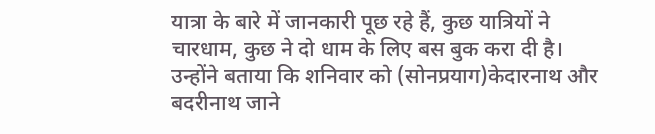यात्रा के बारे में जानकारी पूछ रहे हैं, कुछ यात्रियों ने चारधाम, कुछ ने दो धाम के लिए बस बुक करा दी है। उन्होंने बताया कि शनिवार को (सोनप्रयाग)केदारनाथ और बदरीनाथ जाने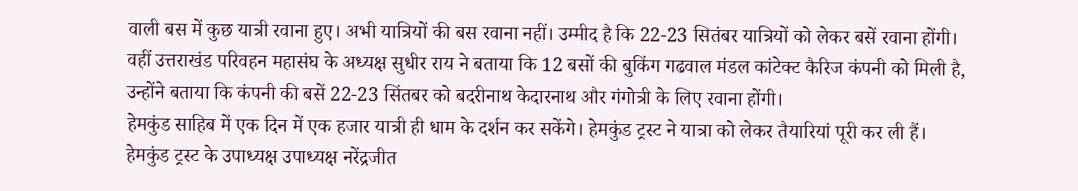वाली बस में कुछ यात्री रवाना हुए। अभी यात्रियों की बस रवाना नहीं। उम्मीद है कि 22-23 सितंबर यात्रियों को लेकर बसें रवाना होंगी। वहीं उत्तराखंड परिवहन महासंघ के अध्यक्ष सुधीर राय ने बताया कि 12 बसों की बुकिंग गढवाल मंडल कांटेक्ट कैरिज कंपनी को मिली है, उन्होंने बताया कि कंपनी की बसें 22-23 सिंतबर को बदरीनाथ केदारनाथ और गंगोत्री के लिए रवाना होंगी।
हेमकुंड साहिब में एक दिन में एक हजार यात्री ही धाम के दर्शन कर सकेंगे। हेमकुंड ट्रस्ट ने यात्रा को लेकर तैयारियां पूरी कर ली हैं। हेमकुंड ट्रस्ट के उपाध्यक्ष उपाध्यक्ष नरेंद्रजीत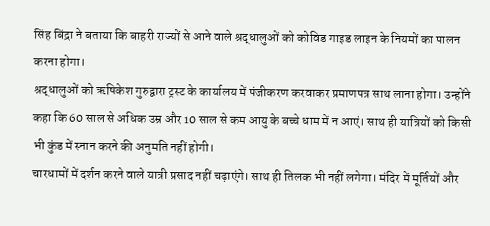सिंह बिंद्रा ने बताया कि बाहरी राज्यों से आने वाले श्रद्धालुओं को कोविड गाइड लाइन के नियमों का पालन करना होगा।
श्रद्धालुओं को ऋषिकेश गुरुद्वारा ट्रस्ट के कार्यालय में पंजीकरण करवाकर प्रमाणपत्र साथ लाना होगा। उन्होंने कहा कि 60 साल से अधिक उम्र और 10 साल से कम आयु के बच्चे धाम में न आएं। साथ ही यात्रियों को किसी भी कुंड में स्नान करने की अनुमति नहीं होगी।
चारधामों में दर्शन करने वाले यात्री प्रसाद नहीं चढ़ाएंगे। साथ ही तिलक भी नहीं लगेगा। मंदिर में मूर्तियों और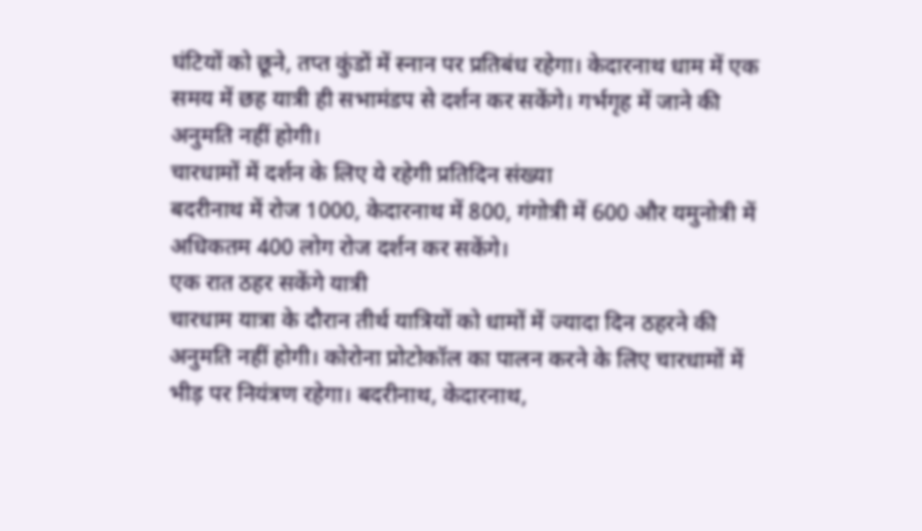घंटियों को छूने, तप्त कुंडों में स्नान पर प्रतिबंध रहेगा। केदारनाथ धाम में एक समय में छह यात्री ही सभामंडप से दर्शन कर सकेंगे। गर्भगृह में जाने की अनुमति नहीं होगी।
चारधामों में दर्शन के लिए ये रहेगी प्रतिदिन संख्या
बदरीनाथ में रोज 1000, केदारनाथ में 800, गंगोत्री में 600 और यमुनोत्री में अधिकतम 400 लोग रोज दर्शन कर सकेंगे।
एक रात ठहर सकेंगे यात्री
चारधाम यात्रा के दौरान तीर्थ यात्रियों को धामों में ज्यादा दिन ठहरने की अनुमति नहीं होगी। कोरोना प्रोटोकॉल का पालन करने के लिए चारधामों में भीड़ पर नियंत्रण रहेगा। बदरीनाथ, केदारनाथ,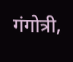गंगोत्री,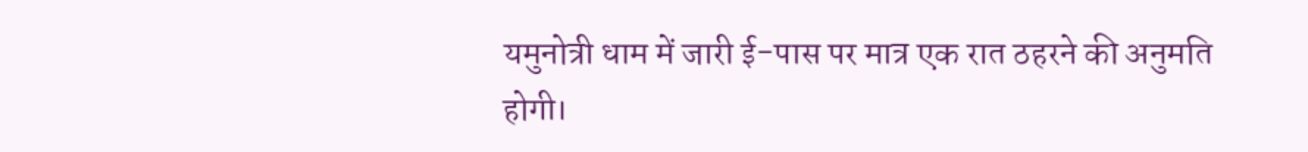यमुनोत्री धाम में जारी ई-पास पर मात्र एक रात ठहरने की अनुमति होगी।